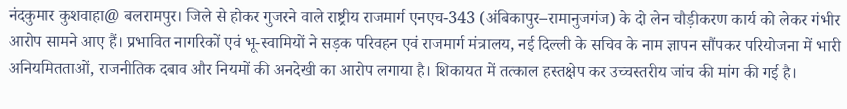नंदकुमार कुशवाहा@ बलरामपुर। जिले से होकर गुजरने वाले राष्ट्रीय राजमार्ग एनएच-343 (अंबिकापुर–रामानुजगंज) के दो लेन चौड़ीकरण कार्य को लेकर गंभीर आरोप सामने आए हैं। प्रभावित नागरिकों एवं भू-स्वामियों ने सड़क परिवहन एवं राजमार्ग मंत्रालय, नई दिल्ली के सचिव के नाम ज्ञापन सौंपकर परियोजना में भारी अनियमितताओं, राजनीतिक दबाव और नियमों की अनदेखी का आरोप लगाया है। शिकायत में तत्काल हस्तक्षेप कर उच्चस्तरीय जांच की मांग की गई है।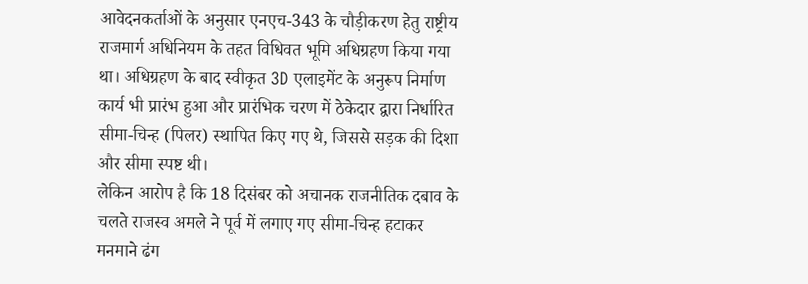आवेदनकर्ताओं के अनुसार एनएच-343 के चौड़ीकरण हेतु राष्ट्रीय राजमार्ग अधिनियम के तहत विधिवत भूमि अधिग्रहण किया गया था। अधिग्रहण के बाद स्वीकृत 3D एलाइमेंट के अनुरूप निर्माण कार्य भी प्रारंभ हुआ और प्रारंभिक चरण में ठेकेदार द्वारा निर्धारित सीमा-चिन्ह (पिलर) स्थापित किए गए थे, जिससे सड़क की दिशा और सीमा स्पष्ट थी।
लेकिन आरोप है कि 18 दिसंबर को अचानक राजनीतिक दबाव के चलते राजस्व अमले ने पूर्व में लगाए गए सीमा-चिन्ह हटाकर मनमाने ढंग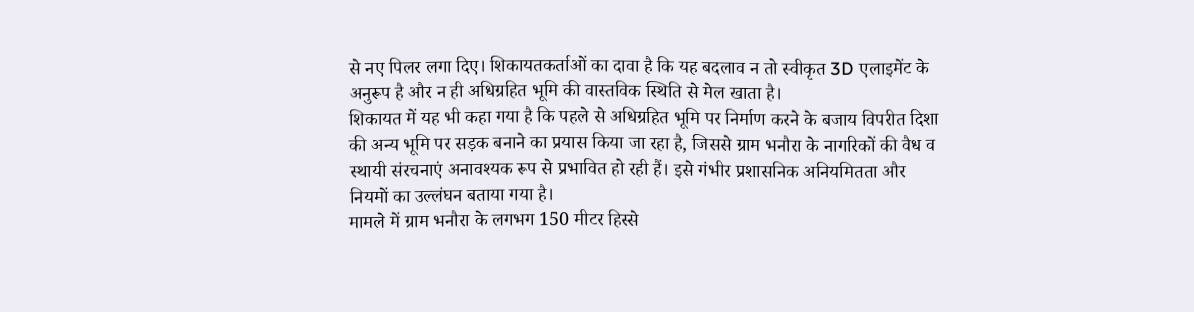से नए पिलर लगा दिए। शिकायतकर्ताओं का दावा है कि यह बदलाव न तो स्वीकृत 3D एलाइमेंट के अनुरूप है और न ही अधिग्रहित भूमि की वास्तविक स्थिति से मेल खाता है।
शिकायत में यह भी कहा गया है कि पहले से अधिग्रहित भूमि पर निर्माण करने के बजाय विपरीत दिशा की अन्य भूमि पर सड़क बनाने का प्रयास किया जा रहा है, जिससे ग्राम भनौरा के नागरिकों की वैध व स्थायी संरचनाएं अनावश्यक रूप से प्रभावित हो रही हैं। इसे गंभीर प्रशासनिक अनियमितता और नियमों का उल्लंघन बताया गया है।
मामले में ग्राम भनौरा के लगभग 150 मीटर हिस्से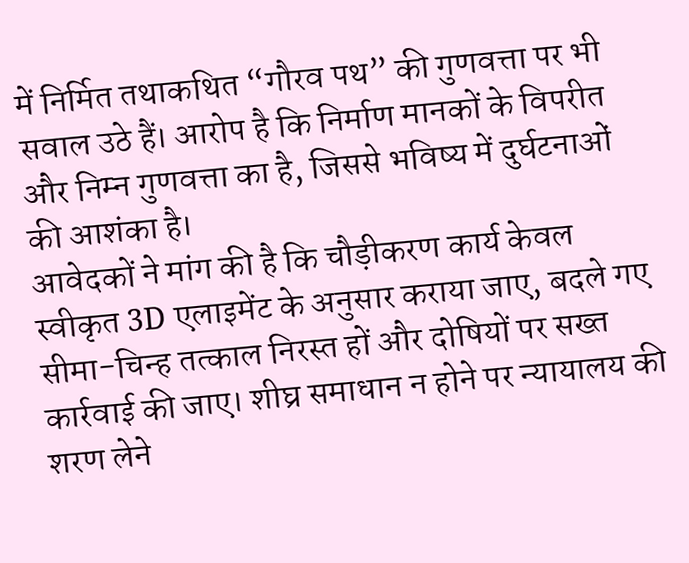में निर्मित तथाकथित “गौरव पथ” की गुणवत्ता पर भी सवाल उठे हैं। आरोप है कि निर्माण मानकों के विपरीत और निम्न गुणवत्ता का है, जिससे भविष्य में दुर्घटनाओं की आशंका है।
आवेदकों ने मांग की है कि चौड़ीकरण कार्य केवल स्वीकृत 3D एलाइमेंट के अनुसार कराया जाए, बदले गए सीमा-चिन्ह तत्काल निरस्त हों और दोषियों पर सख्त कार्रवाई की जाए। शीघ्र समाधान न होने पर न्यायालय की शरण लेने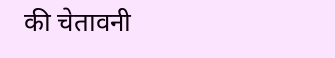की चेतावनी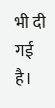भी दी गई है।